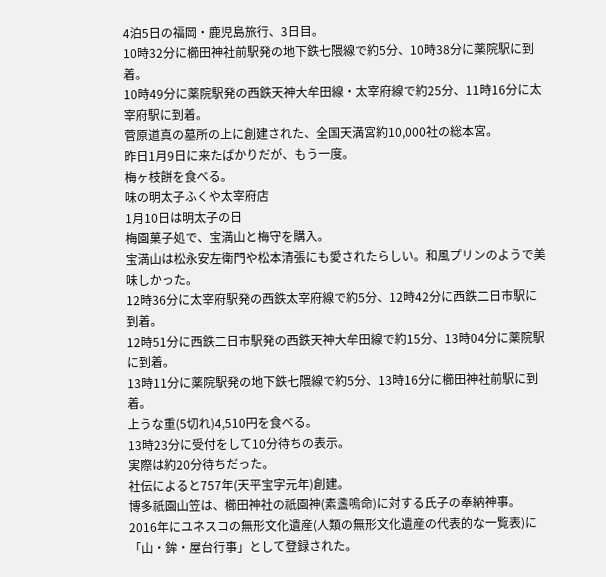4泊5日の福岡・鹿児島旅行、3日目。
10時32分に櫛田神社前駅発の地下鉄七隈線で約5分、10時38分に薬院駅に到着。
10時49分に薬院駅発の西鉄天神大牟田線・太宰府線で約25分、11時16分に太宰府駅に到着。
菅原道真の墓所の上に創建された、全国天満宮約10,000社の総本宮。
昨日1月9日に来たばかりだが、もう一度。
梅ヶ枝餅を食べる。
味の明太子ふくや太宰府店
1月10日は明太子の日
梅園菓子処で、宝満山と梅守を購入。
宝満山は松永安左衛門や松本清張にも愛されたらしい。和風プリンのようで美味しかった。
12時36分に太宰府駅発の西鉄太宰府線で約5分、12時42分に西鉄二日市駅に到着。
12時51分に西鉄二日市駅発の西鉄天神大牟田線で約15分、13時04分に薬院駅に到着。
13時11分に薬院駅発の地下鉄七隈線で約5分、13時16分に櫛田神社前駅に到着。
上うな重(5切れ)4,510円を食べる。
13時23分に受付をして10分待ちの表示。
実際は約20分待ちだった。
社伝によると757年(天平宝字元年)創建。
博多祇園山笠は、櫛田神社の祇園神(素盞嗚命)に対する氏子の奉納神事。
2016年にユネスコの無形文化遺産(人類の無形文化遺産の代表的な一覧表)に「山・鉾・屋台行事」として登録された。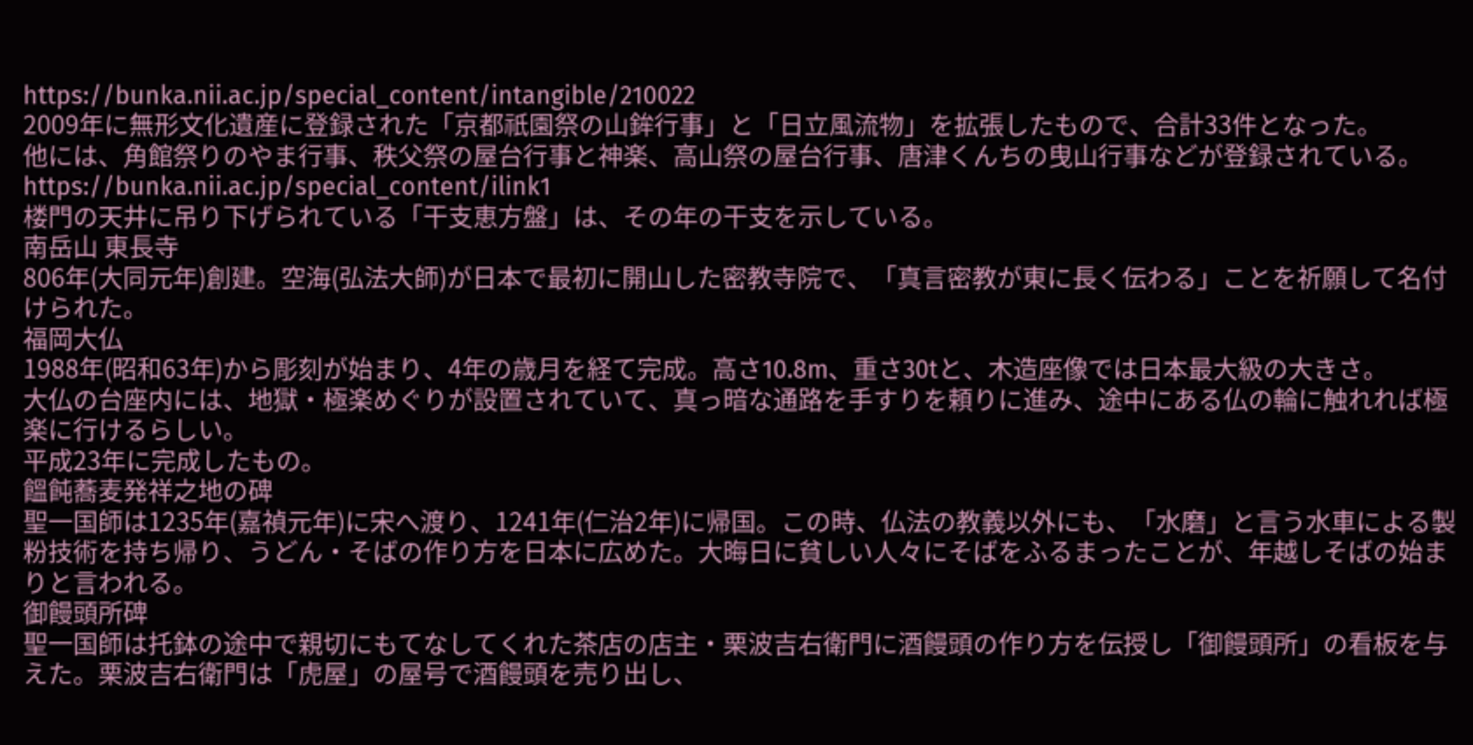https://bunka.nii.ac.jp/special_content/intangible/210022
2009年に無形文化遺産に登録された「京都祇園祭の山鉾行事」と「日立風流物」を拡張したもので、合計33件となった。
他には、角館祭りのやま行事、秩父祭の屋台行事と神楽、高山祭の屋台行事、唐津くんちの曳山行事などが登録されている。
https://bunka.nii.ac.jp/special_content/ilink1
楼門の天井に吊り下げられている「干支恵方盤」は、その年の干支を示している。
南岳山 東長寺
806年(大同元年)創建。空海(弘法大師)が日本で最初に開山した密教寺院で、「真言密教が東に長く伝わる」ことを祈願して名付けられた。
福岡大仏
1988年(昭和63年)から彫刻が始まり、4年の歳月を経て完成。高さ10.8m、重さ30tと、木造座像では日本最大級の大きさ。
大仏の台座内には、地獄・極楽めぐりが設置されていて、真っ暗な通路を手すりを頼りに進み、途中にある仏の輪に触れれば極楽に行けるらしい。
平成23年に完成したもの。
饂飩蕎麦発祥之地の碑
聖一国師は1235年(嘉禎元年)に宋へ渡り、1241年(仁治2年)に帰国。この時、仏法の教義以外にも、「水磨」と言う水車による製粉技術を持ち帰り、うどん・そばの作り方を日本に広めた。大晦日に貧しい人々にそばをふるまったことが、年越しそばの始まりと言われる。
御饅頭所碑
聖一国師は托鉢の途中で親切にもてなしてくれた茶店の店主・栗波吉右衛門に酒饅頭の作り方を伝授し「御饅頭所」の看板を与えた。栗波吉右衛門は「虎屋」の屋号で酒饅頭を売り出し、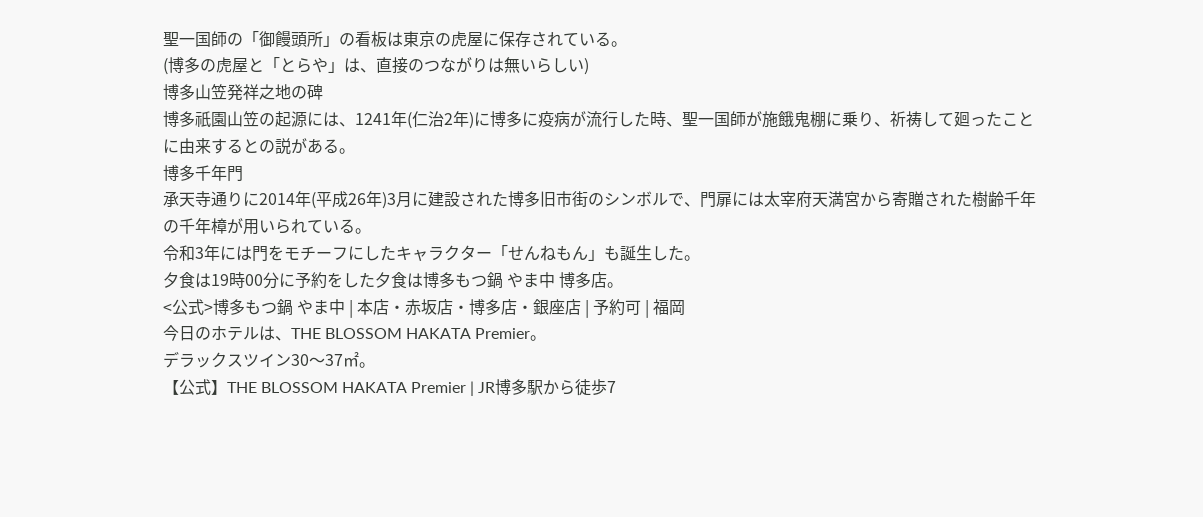聖一国師の「御饅頭所」の看板は東京の虎屋に保存されている。
(博多の虎屋と「とらや」は、直接のつながりは無いらしい)
博多山笠発祥之地の碑
博多祇園山笠の起源には、1241年(仁治2年)に博多に疫病が流行した時、聖一国師が施餓鬼棚に乗り、祈祷して廻ったことに由来するとの説がある。
博多千年門
承天寺通りに2014年(平成26年)3月に建設された博多旧市街のシンボルで、門扉には太宰府天満宮から寄贈された樹齢千年の千年樟が用いられている。
令和3年には門をモチーフにしたキャラクター「せんねもん」も誕生した。
夕食は19時00分に予約をした夕食は博多もつ鍋 やま中 博多店。
<公式>博多もつ鍋 やま中 | 本店・赤坂店・博多店・銀座店 | 予約可 | 福岡
今日のホテルは、THE BLOSSOM HAKATA Premier。
デラックスツイン30〜37㎡。
【公式】THE BLOSSOM HAKATA Premier | JR博多駅から徒歩7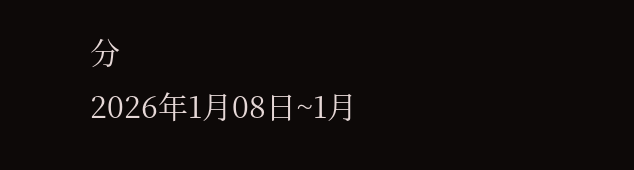分
2026年1月08日~1月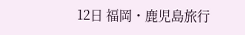12日 福岡・鹿児島旅行